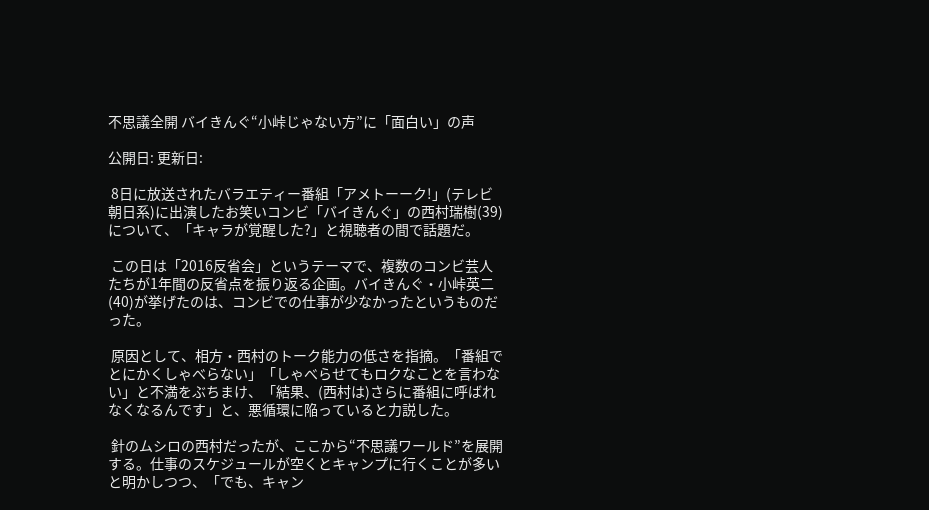不思議全開 バイきんぐ“小峠じゃない方”に「面白い」の声

公開日: 更新日:

 8日に放送されたバラエティー番組「アメトーーク!」(テレビ朝日系)に出演したお笑いコンビ「バイきんぐ」の西村瑞樹(39)について、「キャラが覚醒した?」と視聴者の間で話題だ。

 この日は「2016反省会」というテーマで、複数のコンビ芸人たちが1年間の反省点を振り返る企画。バイきんぐ・小峠英二(40)が挙げたのは、コンビでの仕事が少なかったというものだった。

 原因として、相方・西村のトーク能力の低さを指摘。「番組でとにかくしゃべらない」「しゃべらせてもロクなことを言わない」と不満をぶちまけ、「結果、(西村は)さらに番組に呼ばれなくなるんです」と、悪循環に陥っていると力説した。

 針のムシロの西村だったが、ここから“不思議ワールド”を展開する。仕事のスケジュールが空くとキャンプに行くことが多いと明かしつつ、「でも、キャン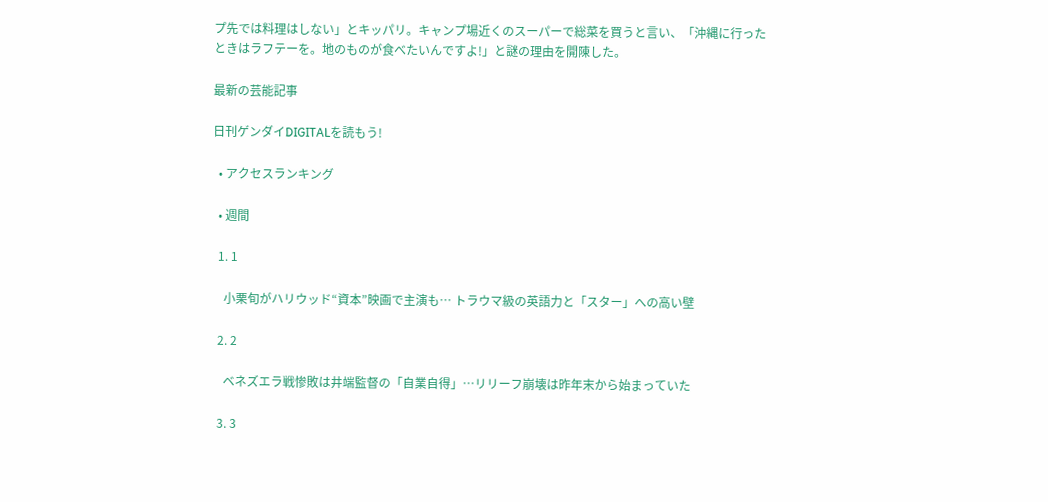プ先では料理はしない」とキッパリ。キャンプ場近くのスーパーで総菜を買うと言い、「沖縄に行ったときはラフテーを。地のものが食べたいんですよ!」と謎の理由を開陳した。

最新の芸能記事

日刊ゲンダイDIGITALを読もう!

  • アクセスランキング

  • 週間

  1. 1

    小栗旬がハリウッド“資本”映画で主演も… トラウマ級の英語力と「スター」への高い壁

  2. 2

    ベネズエラ戦惨敗は井端監督の「自業自得」…リリーフ崩壊は昨年末から始まっていた

  3. 3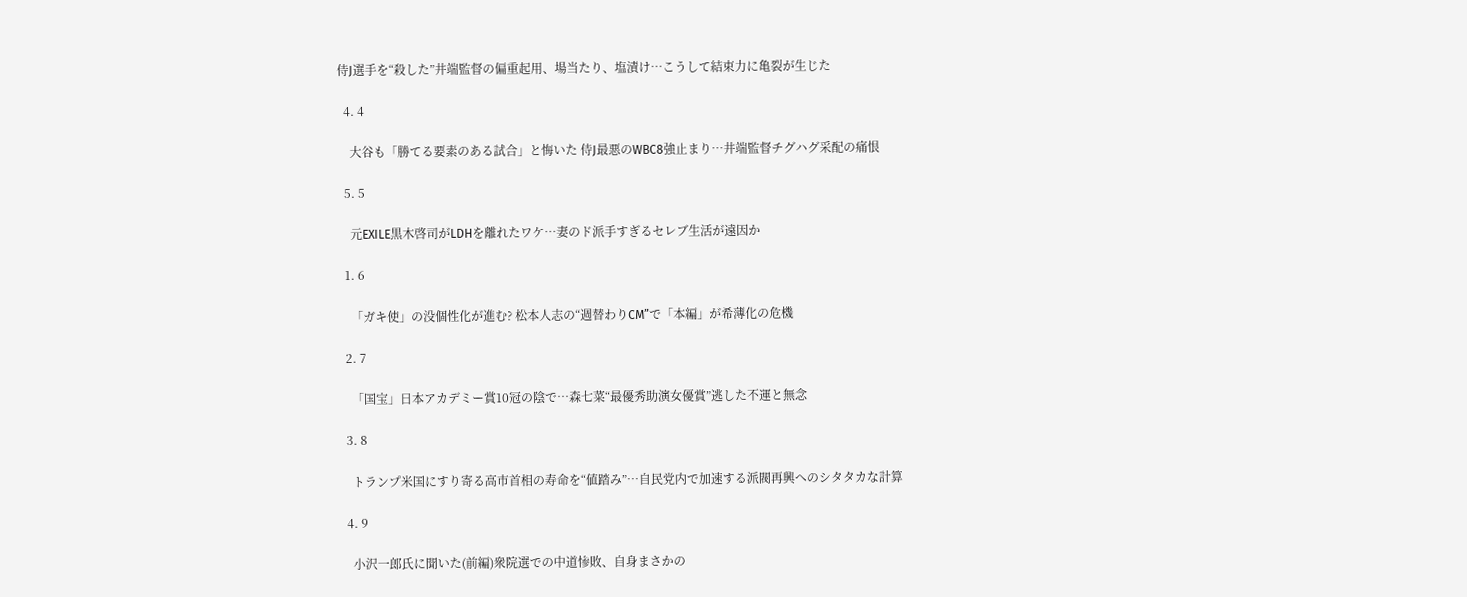侍J選手を“殺した”井端監督の偏重起用、場当たり、塩漬け…こうして結束力に亀裂が生じた

  4. 4

    大谷も「勝てる要素のある試合」と悔いた 侍J最悪のWBC8強止まり…井端監督チグハグ采配の痛恨

  5. 5

    元EXILE黒木啓司がLDHを離れたワケ…妻のド派手すぎるセレブ生活が遠因か

  1. 6

    「ガキ使」の没個性化が進む? 松本人志の“週替わりCM”で「本編」が希薄化の危機

  2. 7

    「国宝」日本アカデミー賞10冠の陰で…森七菜“最優秀助演女優賞”逃した不運と無念

  3. 8

    トランプ米国にすり寄る高市首相の寿命を“値踏み”…自民党内で加速する派閥再興へのシタタカな計算

  4. 9

    小沢一郎氏に聞いた(前編)衆院選での中道惨敗、自身まさかの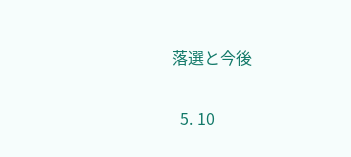落選と今後

  5. 10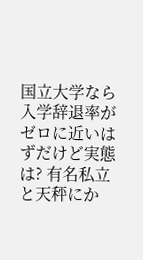国立大学なら入学辞退率がゼロに近いはずだけど実態は? 有名私立と天秤にか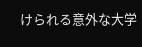けられる意外な大学